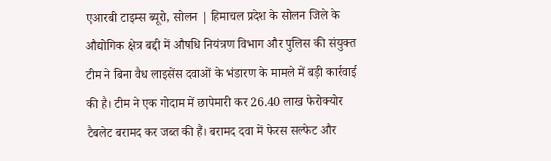एआरबी टाइम्स ब्यूरो, सोलन | हिमाचल प्रदेश के सोलन जिले के औद्योगिक क्षेत्र बद्दी में औषधि नियंत्रण विभाग और पुलिस की संयुक्त टीम ने बिना वैध लाइसेंस दवाओं के भंडारण के मामले में बड़ी कार्रवाई की है। टीम ने एक गोदाम में छापेमारी कर 26.40 लाख फेरोक्योर टैबलेट बरामद कर जब्त की हैं। बरामद दवा में फेरस सल्फेट और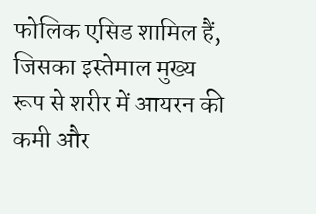फोलिक एसिड शामिल हैं, जिसका इस्तेमाल मुख्य रूप से शरीर में आयरन की कमी और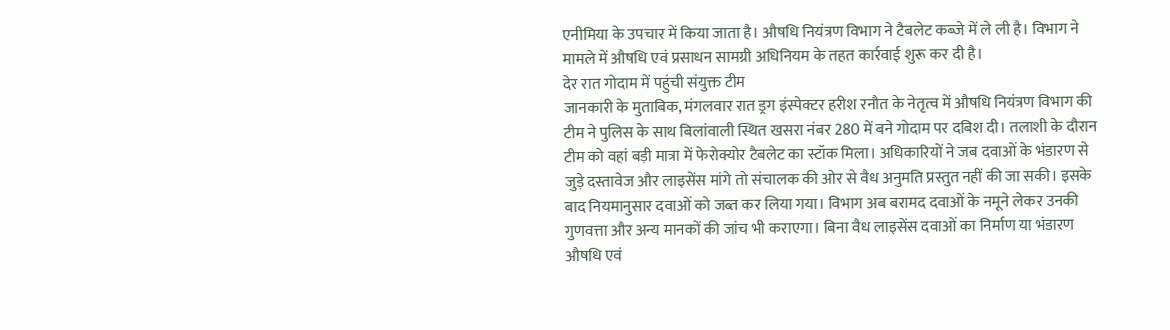एनीमिया के उपचार में किया जाता है। औषधि नियंत्रण विभाग ने टैबलेट कब्जे में ले ली है। विभाग ने मामले में औषधि एवं प्रसाधन सामग्री अधिनियम के तहत कार्रवाई शुरू कर दी है।
देर रात गोदाम में पहुंची संयुक्त टीम
जानकारी के मुताबिक, मंगलवार रात ड्रग इंस्पेक्टर हरीश रनौत के नेतृत्व में औषधि नियंत्रण विभाग की टीम ने पुलिस के साथ बिलांवाली स्थित खसरा नंबर 280 में बने गोदाम पर दबिश दी। तलाशी के दौरान टीम को वहां बड़ी मात्रा में फेरोक्योर टैबलेट का स्टॉक मिला। अधिकारियों ने जब दवाओं के भंडारण से जुड़े दस्तावेज और लाइसेंस मांगे तो संचालक की ओर से वैध अनुमति प्रस्तुत नहीं की जा सकी। इसके बाद नियमानुसार दवाओं को जब्त कर लिया गया। विभाग अब बरामद दवाओं के नमूने लेकर उनकी गुणवत्ता और अन्य मानकों की जांच भी कराएगा। बिना वैध लाइसेंस दवाओं का निर्माण या भंडारण औषधि एवं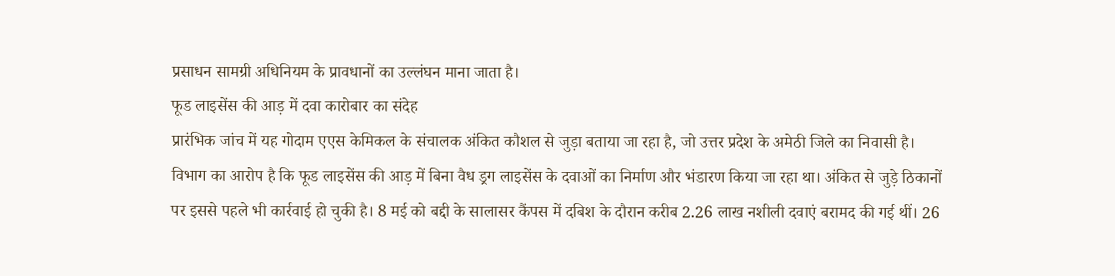प्रसाधन सामग्री अधिनियम के प्रावधानों का उल्लंघन माना जाता है।
फूड लाइसेंस की आड़ में दवा कारोबार का संदेह
प्रारंभिक जांच में यह गोदाम एएस केमिकल के संचालक अंकित कौशल से जुड़ा बताया जा रहा है, जो उत्तर प्रदेश के अमेठी जिले का निवासी है। विभाग का आरोप है कि फूड लाइसेंस की आड़ में बिना वैध ड्रग लाइसेंस के दवाओं का निर्माण और भंडारण किया जा रहा था। अंकित से जुड़े ठिकानों पर इससे पहले भी कार्रवाई हो चुकी है। 8 मई को बद्दी के सालासर कैंपस में दबिश के दौरान करीब 2.26 लाख नशीली दवाएं बरामद की गई थीं। 26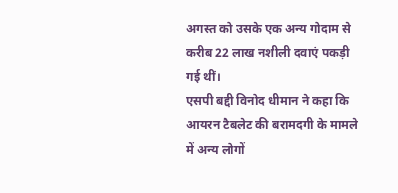अगस्त को उसके एक अन्य गोदाम से करीब 22 लाख नशीली दवाएं पकड़ी गई थीं।
एसपी बद्दी विनोद धीमान ने कहा कि आयरन टैबलेट की बरामदगी के मामले में अन्य लोगों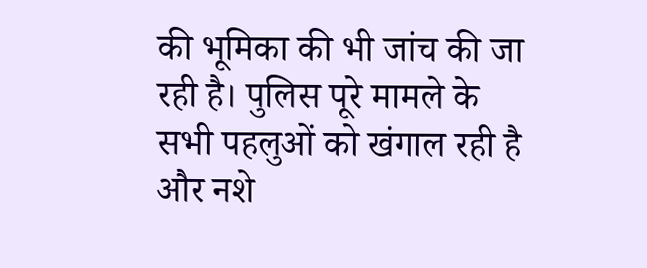की भूमिका की भी जांच की जा रही है। पुलिस पूरे मामले के सभी पहलुओं को खंगाल रही है और नशे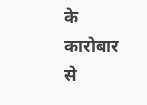के कारोबार से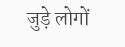जुड़े लोगों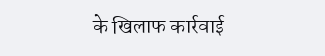के खिलाफ कार्रवाई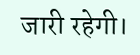जारी रहेगी।